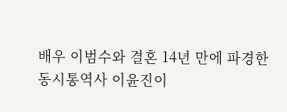배우 이범수와 결혼 14년 만에 파경한 동시통역사 이윤진이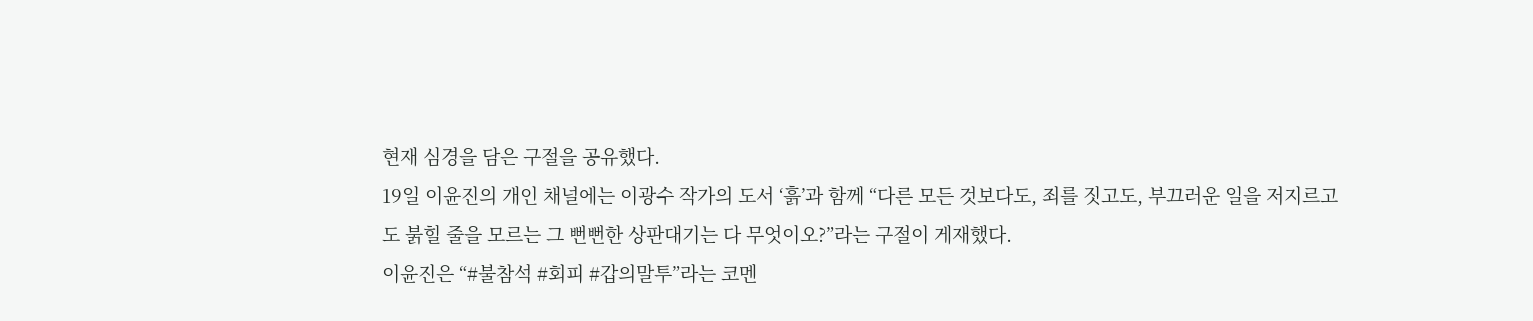현재 심경을 담은 구절을 공유했다.
19일 이윤진의 개인 채널에는 이광수 작가의 도서 ‘흙’과 함께 “다른 모든 것보다도, 죄를 짓고도, 부끄러운 일을 저지르고도 붉힐 줄을 모르는 그 뻔뻔한 상판대기는 다 무엇이오?”라는 구절이 게재했다.
이윤진은 “#불참석 #회피 #갑의말투”라는 코멘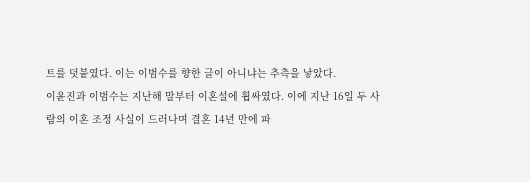트를 덧붙였다. 이는 이범수를 향한 글이 아니냐는 추측을 낳았다.
이윤진과 이범수는 지난해 말부터 이혼설에 휩싸였다. 이에 지난 16일 두 사람의 이혼 조정 사실이 드러나며 결혼 14년 만에 파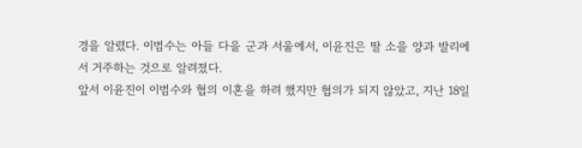경을 알렸다. 이범수는 아들 다을 군과 서울에서, 이윤진은 딸 소을 양과 발리에서 거주하는 것으로 알려졌다.
앞서 이윤진이 이범수와 협의 이혼을 하려 했지만 협의가 되지 않았고, 지난 18일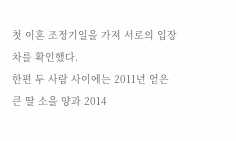첫 이혼 조정기일을 가져 서로의 입장차를 확인했다.
한편 두 사람 사이에는 2011년 얻은 큰 딸 소을 양과 2014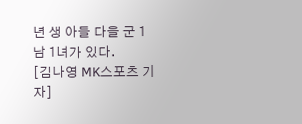년 생 아들 다을 군 1남 1녀가 있다.
[김나영 MK스포츠 기자]